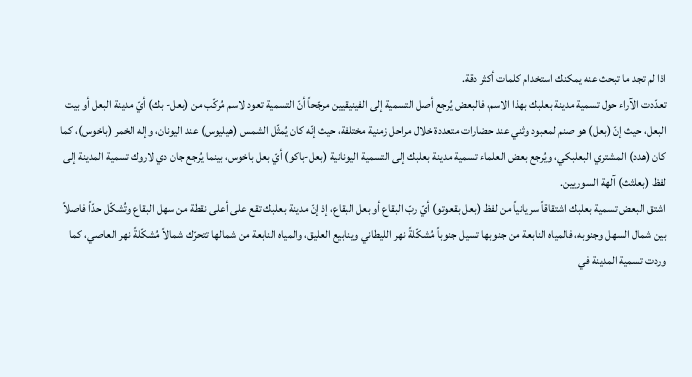اذا لم تجد ما تبحث عنه يمكنك استخدام كلمات أكثر دقة.
تعدّدت الآراء حول تسمية مدينة بعلبك بهذا الاسم، فالبعض يُرجع أصل التسمية إلى الفينيقيين مرجّحاً أنّ التسمية تعود لاسم مُركّب من (بعل- بك) أيّ مدينة البعل أو بيت البعل، حيث إنّ (بعل) هو صنم لمعبود وثني عند حضارات متعددة خلال مراحل زمنية مختلفة، حيث إنّه كان يُمثّل الشمس (هيليوس) عند اليونان، وإله الخمر (باخوس)، كما كان (هدد) المشتري البعلبكي، ويُرجع بعض العلماء تسمية مدينة بعلبك إلى التسمية اليونانية (بعل-باكو) أيّ بعل باخوس، بينما يُرجع جان دي لاروك تسمية المدينة إلى لفظ (بعلثث) آلهة السوريين.
اشتق البعض تسمية بعلبك اشتقاقاً سريانياً من لفظ (بعل بقعوتو) أيّ ربّ البقاع أو بعل البقاع، إذ إنّ مدينة بعلبك تقع على أعلى نقطة من سهل البقاع وتُشكّل حدّاً فاصلاً بين شمال السهل وجنوبه، فالمياه النابعة من جنوبها تسيل جنوباً مُشكّلةً نهر الليطاني وينابيع العليق، والمياه النابعة من شمالها تتحرّك شمالاً مُشكّلةً نهر العاصي، كما وردت تسمية المدينة في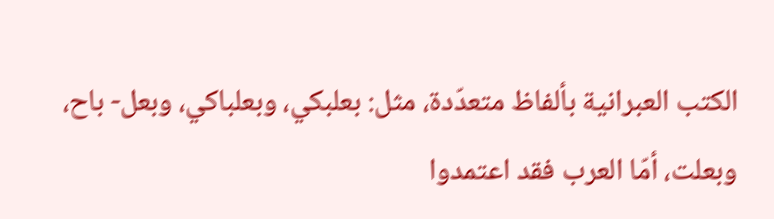الكتب العبرانية بألفاظ متعدّدة، مثل: بعلبكي، وبعلباكي، وبعل- باح، وبعلت، أمّا العرب فقد اعتمدوا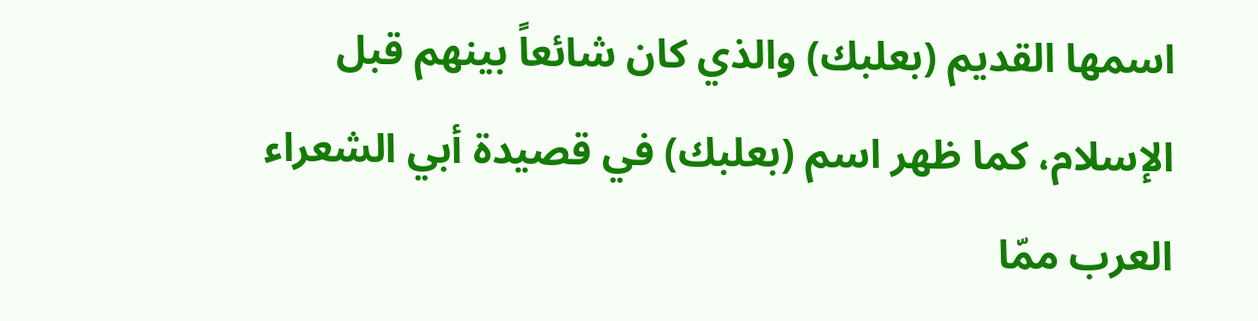اسمها القديم (بعلبك) والذي كان شائعاً بينهم قبل الإسلام، كما ظهر اسم (بعلبك) في قصيدة أبي الشعراء العرب ممّا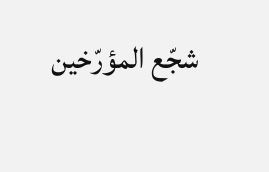شجّع المؤرّخين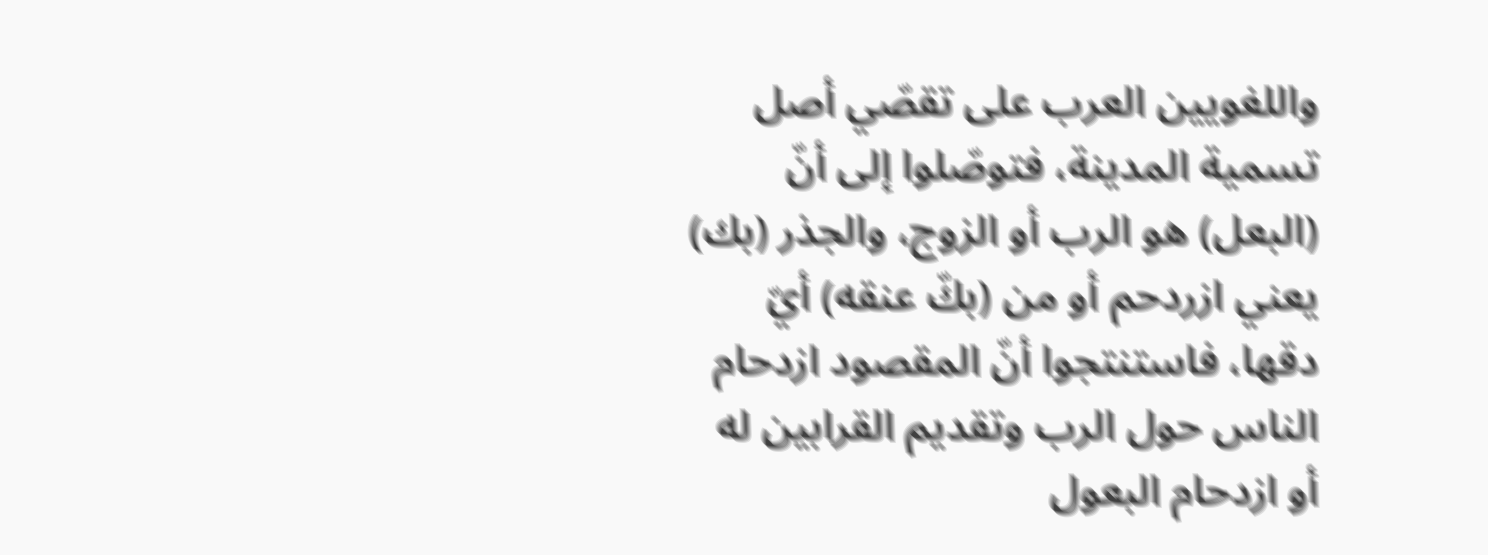واللغويين العرب على تقصّي أصل تسمية المدينة، فتوصّلوا إلى أنّ (البعل) هو الرب أو الزوج، والجذر (بك) يعني ازردحم أو من (بكّ عنقه) أيّ دقها، فاستنتجوا أنّ المقصود ازدحام الناس حول الرب وتقديم القرابين له أو ازدحام البعول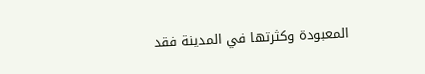المعبودة وكثرتها في المدينة فقد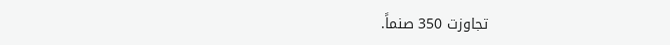تجاوزت 350 صنماً.